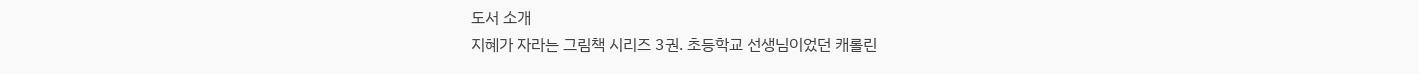도서 소개
지혜가 자라는 그림책 시리즈 3권. 초등학교 선생님이었던 캐롤린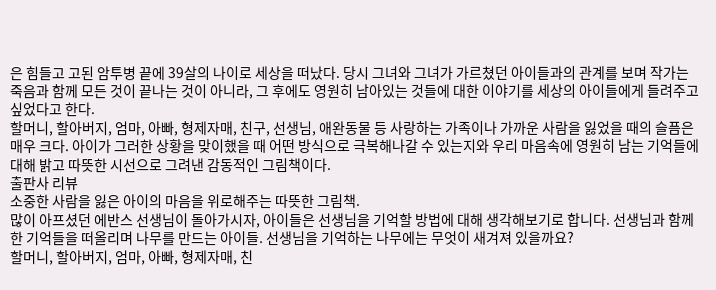은 힘들고 고된 암투병 끝에 39살의 나이로 세상을 떠났다. 당시 그녀와 그녀가 가르쳤던 아이들과의 관계를 보며 작가는 죽음과 함께 모든 것이 끝나는 것이 아니라, 그 후에도 영원히 남아있는 것들에 대한 이야기를 세상의 아이들에게 들려주고 싶었다고 한다.
할머니, 할아버지, 엄마, 아빠, 형제자매, 친구, 선생님, 애완동물 등 사랑하는 가족이나 가까운 사람을 잃었을 때의 슬픔은 매우 크다. 아이가 그러한 상황을 맞이했을 때 어떤 방식으로 극복해나갈 수 있는지와 우리 마음속에 영원히 남는 기억들에 대해 밝고 따뜻한 시선으로 그려낸 감동적인 그림책이다.
출판사 리뷰
소중한 사람을 잃은 아이의 마음을 위로해주는 따뜻한 그림책.
많이 아프셨던 에반스 선생님이 돌아가시자, 아이들은 선생님을 기억할 방법에 대해 생각해보기로 합니다. 선생님과 함께한 기억들을 떠올리며 나무를 만드는 아이들. 선생님을 기억하는 나무에는 무엇이 새겨져 있을까요?
할머니, 할아버지, 엄마, 아빠, 형제자매, 친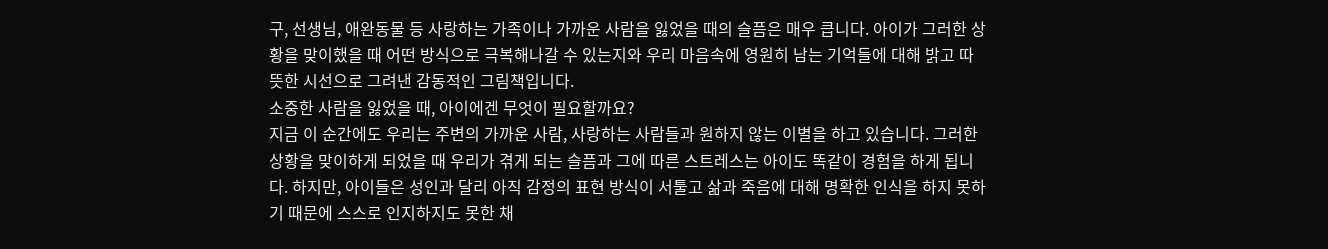구, 선생님, 애완동물 등 사랑하는 가족이나 가까운 사람을 잃었을 때의 슬픔은 매우 큽니다. 아이가 그러한 상황을 맞이했을 때 어떤 방식으로 극복해나갈 수 있는지와 우리 마음속에 영원히 남는 기억들에 대해 밝고 따뜻한 시선으로 그려낸 감동적인 그림책입니다.
소중한 사람을 잃었을 때, 아이에겐 무엇이 필요할까요?
지금 이 순간에도 우리는 주변의 가까운 사람, 사랑하는 사람들과 원하지 않는 이별을 하고 있습니다. 그러한 상황을 맞이하게 되었을 때 우리가 겪게 되는 슬픔과 그에 따른 스트레스는 아이도 똑같이 경험을 하게 됩니다. 하지만, 아이들은 성인과 달리 아직 감정의 표현 방식이 서툴고 삶과 죽음에 대해 명확한 인식을 하지 못하기 때문에 스스로 인지하지도 못한 채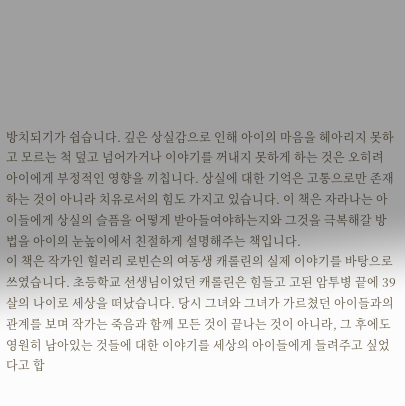방치되기가 쉽습니다. 깊은 상실감으로 인해 아이의 마음을 헤아리지 못하고 모르는 척 덮고 넘어가거나 이야기를 꺼내지 못하게 하는 것은 오히려 아이에게 부정적인 영향을 끼칩니다. 상실에 대한 기억은 고통으로만 존재하는 것이 아니라 치유로서의 힘도 가지고 있습니다. 이 책은 자라나는 아이들에게 상실의 슬픔을 어떻게 받아들여야하는지와 그것을 극복해갈 방법을 아이의 눈높이에서 친절하게 설명해주는 책입니다.
이 책은 작가인 힐러리 로빈슨의 여동생 캐롤린의 실제 이야기를 바탕으로 쓰였습니다. 초등학교 선생님이었던 캐롤린은 힘들고 고된 암투병 끝에 39살의 나이로 세상을 떠났습니다. 당시 그녀와 그녀가 가르쳤던 아이들과의 관계를 보며 작가는 죽음과 함께 모든 것이 끝나는 것이 아니라, 그 후에도 영원히 남아있는 것들에 대한 이야기를 세상의 아이들에게 들려주고 싶었다고 합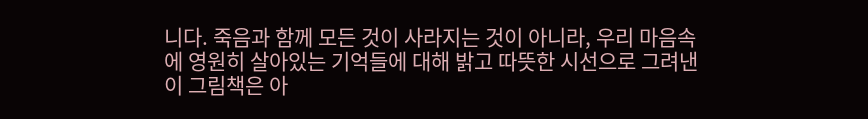니다. 죽음과 함께 모든 것이 사라지는 것이 아니라, 우리 마음속에 영원히 살아있는 기억들에 대해 밝고 따뜻한 시선으로 그려낸 이 그림책은 아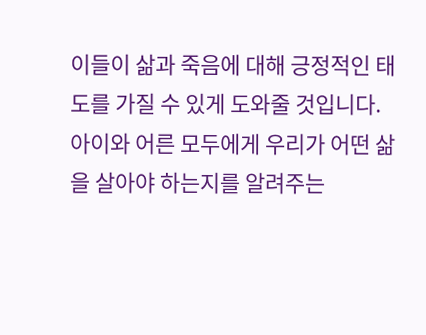이들이 삶과 죽음에 대해 긍정적인 태도를 가질 수 있게 도와줄 것입니다.
아이와 어른 모두에게 우리가 어떤 삶을 살아야 하는지를 알려주는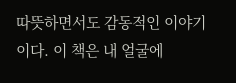따뜻하면서도 감동적인 이야기이다. 이 책은 내 얼굴에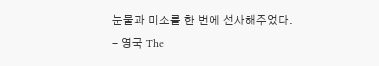눈물과 미소를 한 번에 선사해주었다.
- 영국 The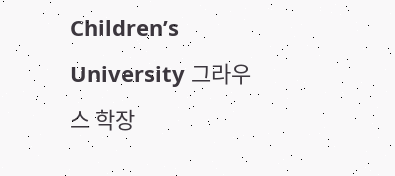Children’s University 그라우스 학장